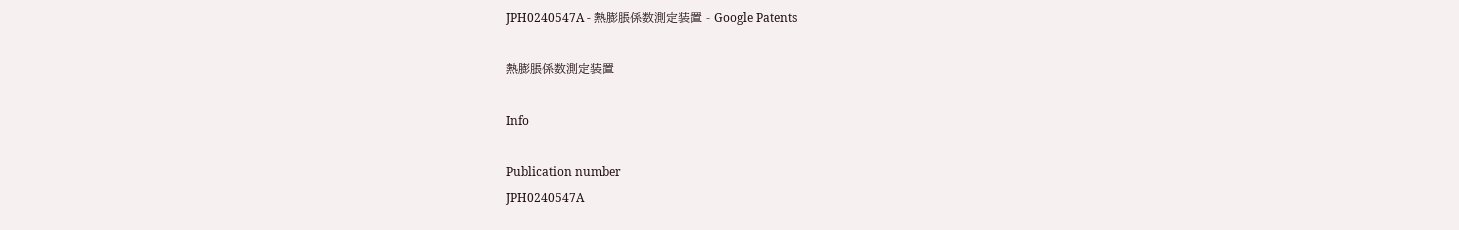JPH0240547A - 熱膨脹係数測定装置 - Google Patents

熱膨脹係数測定装置

Info

Publication number
JPH0240547A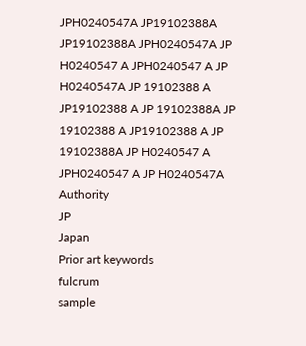JPH0240547A JP19102388A JP19102388A JPH0240547A JP H0240547 A JPH0240547 A JP H0240547A JP 19102388 A JP19102388 A JP 19102388A JP 19102388 A JP19102388 A JP 19102388A JP H0240547 A JPH0240547 A JP H0240547A
Authority
JP
Japan
Prior art keywords
fulcrum
sample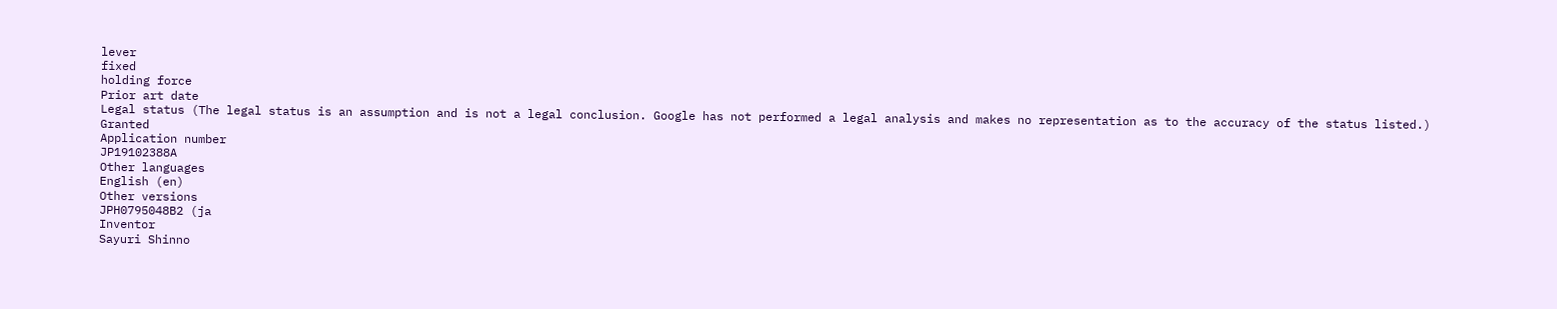lever
fixed
holding force
Prior art date
Legal status (The legal status is an assumption and is not a legal conclusion. Google has not performed a legal analysis and makes no representation as to the accuracy of the status listed.)
Granted
Application number
JP19102388A
Other languages
English (en)
Other versions
JPH0795048B2 (ja
Inventor
Sayuri Shinno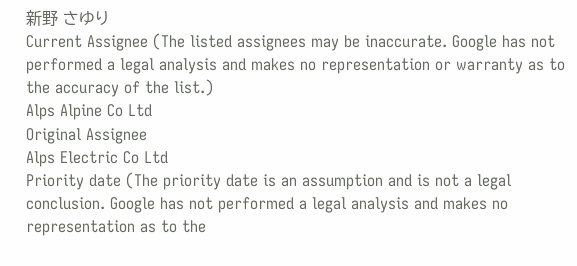新野 さゆり
Current Assignee (The listed assignees may be inaccurate. Google has not performed a legal analysis and makes no representation or warranty as to the accuracy of the list.)
Alps Alpine Co Ltd
Original Assignee
Alps Electric Co Ltd
Priority date (The priority date is an assumption and is not a legal conclusion. Google has not performed a legal analysis and makes no representation as to the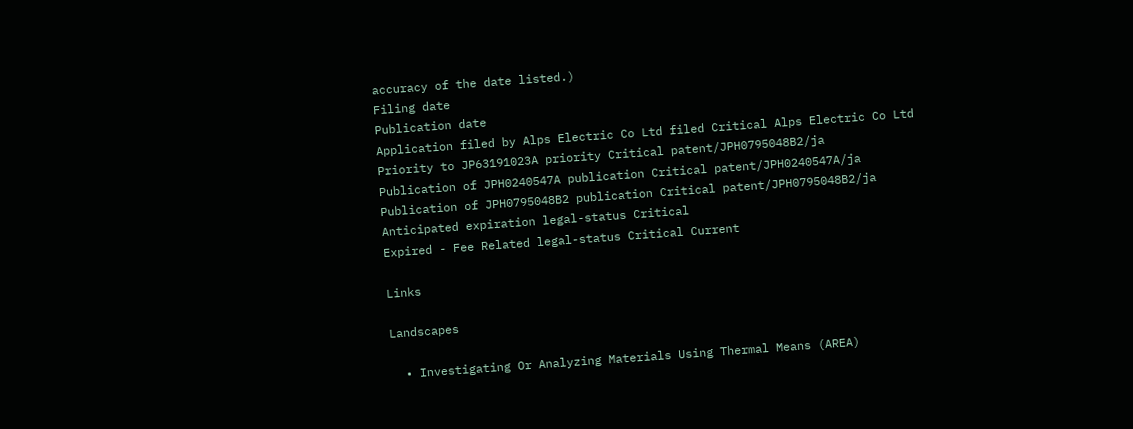accuracy of the date listed.)
Filing date
Publication date
Application filed by Alps Electric Co Ltd filed Critical Alps Electric Co Ltd
Priority to JP63191023A priority Critical patent/JPH0795048B2/ja
Publication of JPH0240547A publication Critical patent/JPH0240547A/ja
Publication of JPH0795048B2 publication Critical patent/JPH0795048B2/ja
Anticipated expiration legal-status Critical
Expired - Fee Related legal-status Critical Current

Links

Landscapes

  • Investigating Or Analyzing Materials Using Thermal Means (AREA)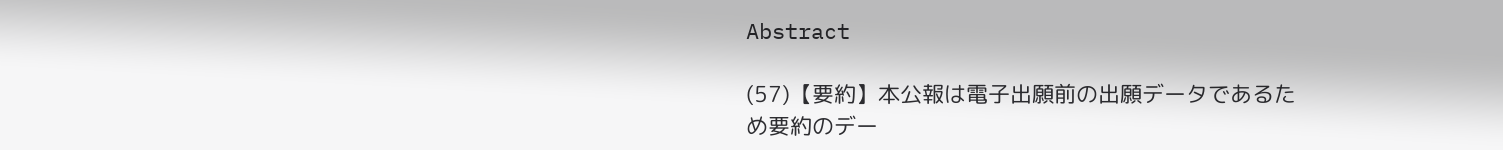Abstract

(57)【要約】本公報は電子出願前の出願データであるた
め要約のデー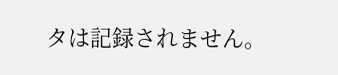タは記録されません。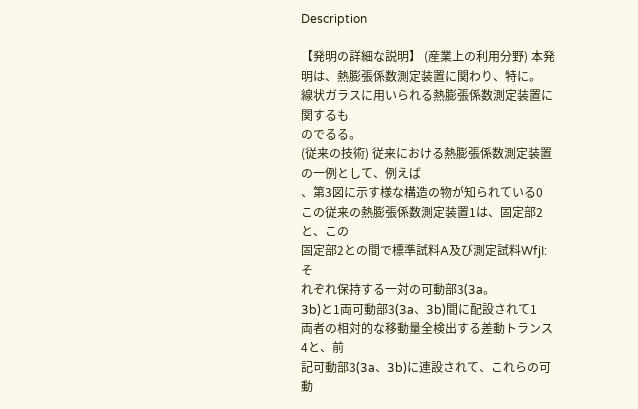Description

【発明の詳細な説明】 (産業上の利用分野) 本発明は、熱膨張係数測定装置に関わり、特に。
線状ガラスに用いられる熱膨張係数測定装置に関するも
のでるる。
(従来の技術) 従来における熱膨張係数測定装置の一例として、例えば
、第3図に示す様な構造の物が知られている0 この従来の熱膨張係数測定装置1は、固定部2と、この
固定部2との間で標準試料A及び測定試料WfjI:そ
れぞれ保持する一対の可動部3(3a。
3b)と1両可動部3(3a、3b)間に配設されて1
両者の相対的な移動量全検出する差動トランス4と、前
記可動部3(3a、3b)に連設されて、これらの可動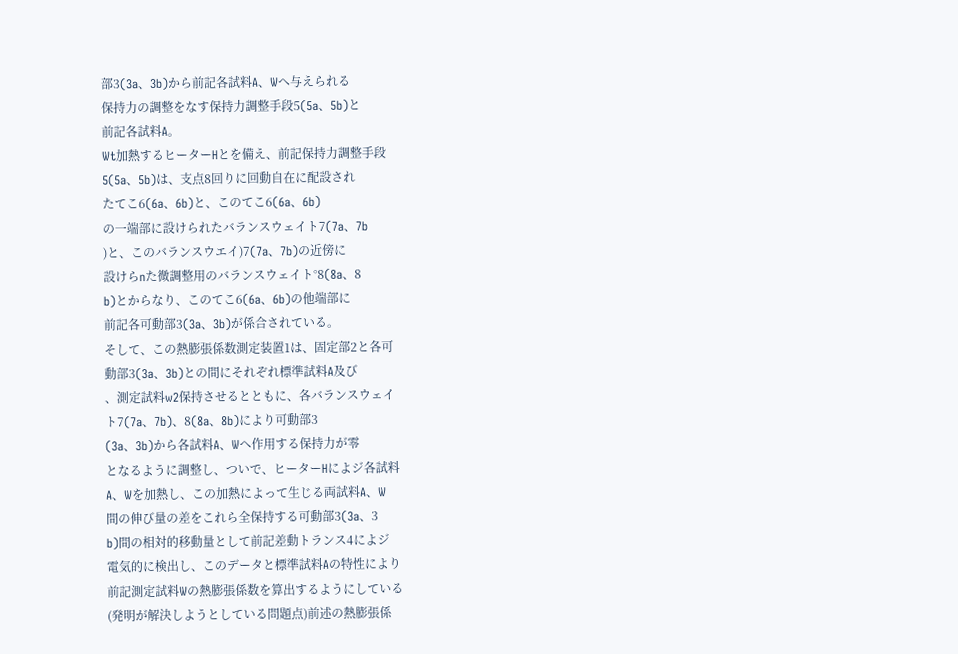部3(3a、3b)から前記各試料A、Wへ与えられる
保持力の調整をなす保持力調整手段5(5a、5b)と
前記各試料A。
Wt加熱するヒーターHとを備え、前記保持力調整手段
5(5a、5b)は、支点8回りに回動自在に配設され
たてこ6(6a、6b)と、このてこ6(6a、6b)
の一端部に設けられたバランスウェイト7(7a、7b
)と、このバランスウエイ)7(7a、7b)の近傍に
設けらnた微調整用のバランスウェイト°8(8a、8
b)とからなり、このてこ6(6a、6b)の他端部に
前記各可動部3(3a、3b)が係合されている。
そして、この熱膨張係数測定装置1は、固定部2と各可
動部3(3a、3b)との間にそれぞれ標準試料A及び
、測定試料w2保持させるとともに、各バランスウェイ
ト7(7a、7b)、8(8a、8b)により可動部3
(3a、3b)から各試料A、Wへ作用する保持力が零
となるように調整し、ついで、ヒーターHによジ各試料
A、Wを加熱し、この加熱によって生じる両試料A、W
間の伸び量の差をこれら全保持する可動部3(3a、3
b)間の相対的移動量として前記差動トランス4によジ
電気的に検出し、このデータと標準試料Aの特性により
前記測定試料Wの熱膨張係数を算出するようにしている
(発明が解決しようとしている問題点)前述の熱膨張係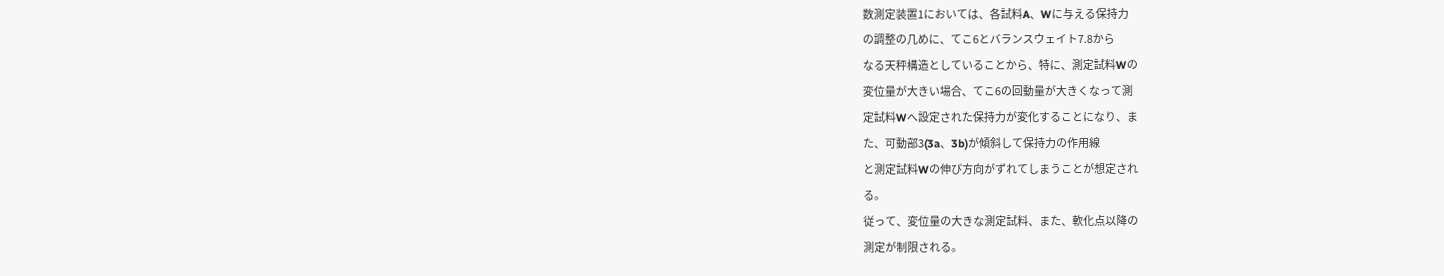数測定装置1においては、各試料A、Wに与える保持力
の調整の几めに、てこ6とバランスウェイト7.8から
なる天秤構造としていることから、特に、測定試料Wの
変位量が大きい場合、てこ6の回動量が大きくなって測
定試料Wへ設定された保持力が変化することになり、ま
た、可動部3(3a、3b)が傾斜して保持力の作用線
と測定試料Wの伸び方向がずれてしまうことが想定され
る。
従って、変位量の大きな測定試料、また、軟化点以降の
測定が制限される。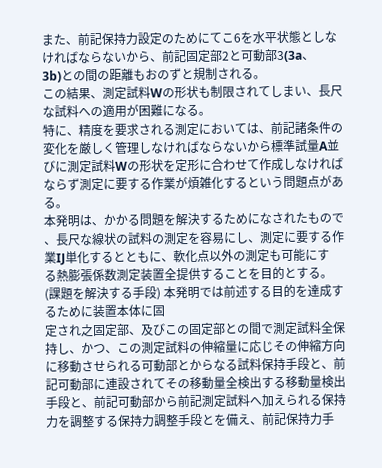また、前記保持力設定のためにてこ6を水平状態としな
ければならないから、前記固定部2と可動部3(3a、
3b)との間の距離もおのずと規制される。
この結果、測定試料Wの形状も制限されてしまい、長尺
な試料への適用が困難になる。
特に、精度を要求される測定においては、前記諸条件の
変化を厳しく管理しなければならないから標準試量A並
びに測定試料Wの形状を定形に合わせて作成しなければ
ならず測定に要する作業が煩雑化するという問題点があ
る。
本発明は、かかる問題を解決するためになされたもので
、長尺な線状の試料の測定を容易にし、測定に要する作
業IJ単化するとともに、軟化点以外の測定も可能にす
る熱膨張係数測定装置全提供することを目的とする。
(課題を解決する手段) 本発明では前述する目的を達成するために装置本体に固
定され之固定部、及びこの固定部との間で測定試料全保
持し、かつ、この測定試料の伸縮量に応じその伸縮方向
に移動させられる可動部とからなる試料保持手段と、前
記可動部に連設されてその移動量全検出する移動量検出
手段と、前記可動部から前記測定試料へ加えられる保持
力を調整する保持力調整手段とを備え、前記保持力手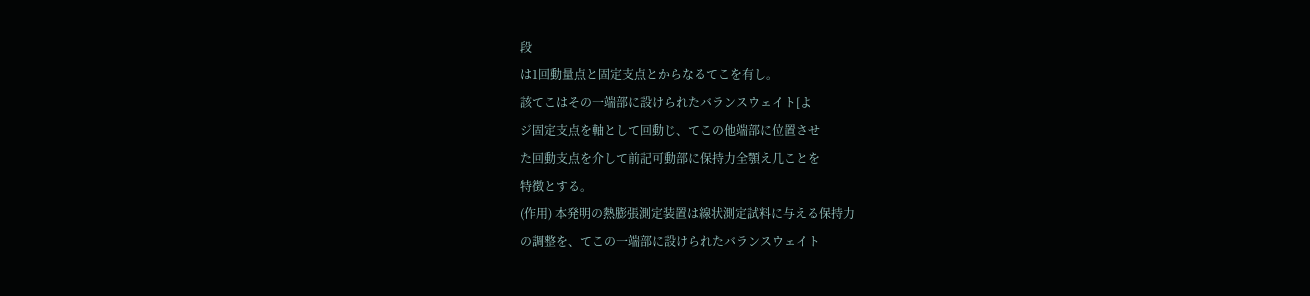段
は1回動量点と固定支点とからなるてこを有し。
該てこはその一端部に設けられたバランスウェイト[よ
ジ固定支点を軸として回動じ、てこの他端部に位置させ
た回動支点を介して前記可動部に保持力全顎え几ことを
特徴とする。
(作用) 本発明の熱膨張測定装置は線状測定試料に与える保持力
の調整を、てこの一端部に設けられたバランスウェイト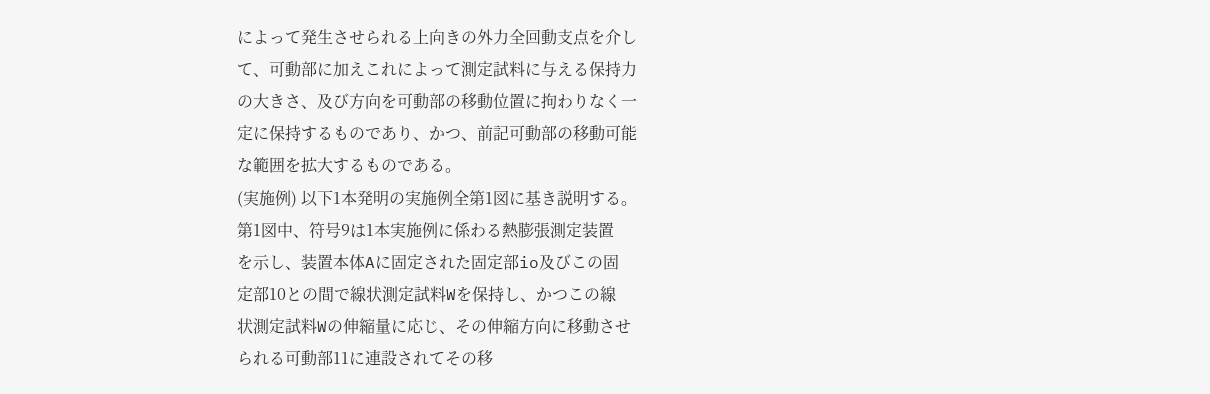によって発生させられる上向きの外力全回動支点を介し
て、可動部に加えこれによって測定試料に与える保持力
の大きさ、及び方向を可動部の移動位置に拘わりなく一
定に保持するものであり、かつ、前記可動部の移動可能
な範囲を拡大するものである。
(実施例) 以下1本発明の実施例全第1図に基き説明する。
第1図中、符号9は1本実施例に係わる熱膨張測定装置
を示し、装置本体Aに固定された固定部io及びこの固
定部10との間で線状測定試料Wを保持し、かつこの線
状測定試料Wの伸縮量に応じ、その伸縮方向に移動させ
られる可動部11に連設されてその移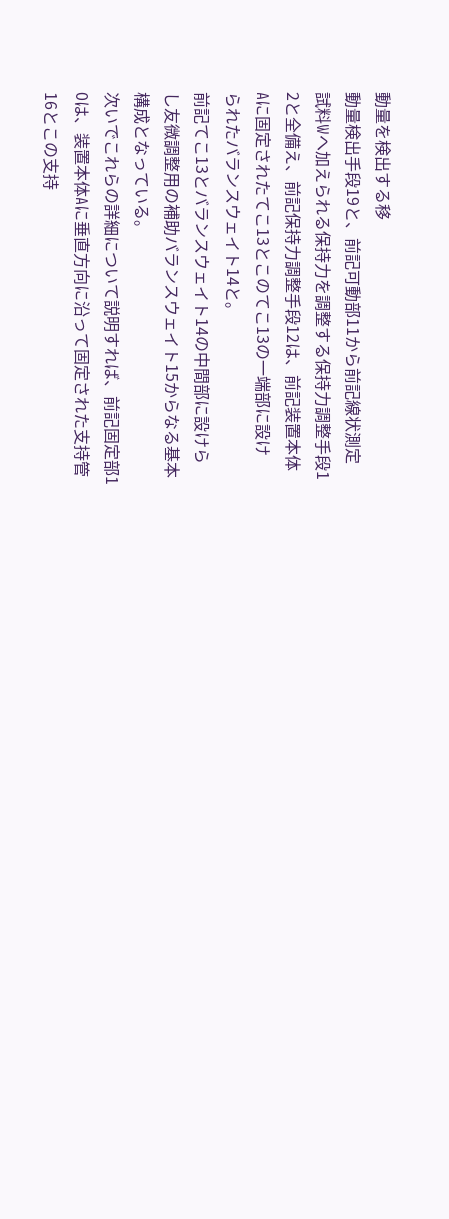動量を検出する移
動量検出手段19と、前記可動部11から前記線状測定
試料Wへ加えられる保持力を調整する保持力調整手段1
2と全備え、前記保持力調整手段12は、前記装置本体
Aに固定されたてこ13とこのてこ13の一端部に設け
られたバランスウェイト14と。
前記てこ13とバランスウェイト14の中間部に設けら
し友微調整用の補助バランスウェイト15からなる基本
構成となっている。
次いでこれらの詳細について説明すれば、前記固定部1
0は、装置本体Aに垂直方向に沿って固定された支持管
16とこの支持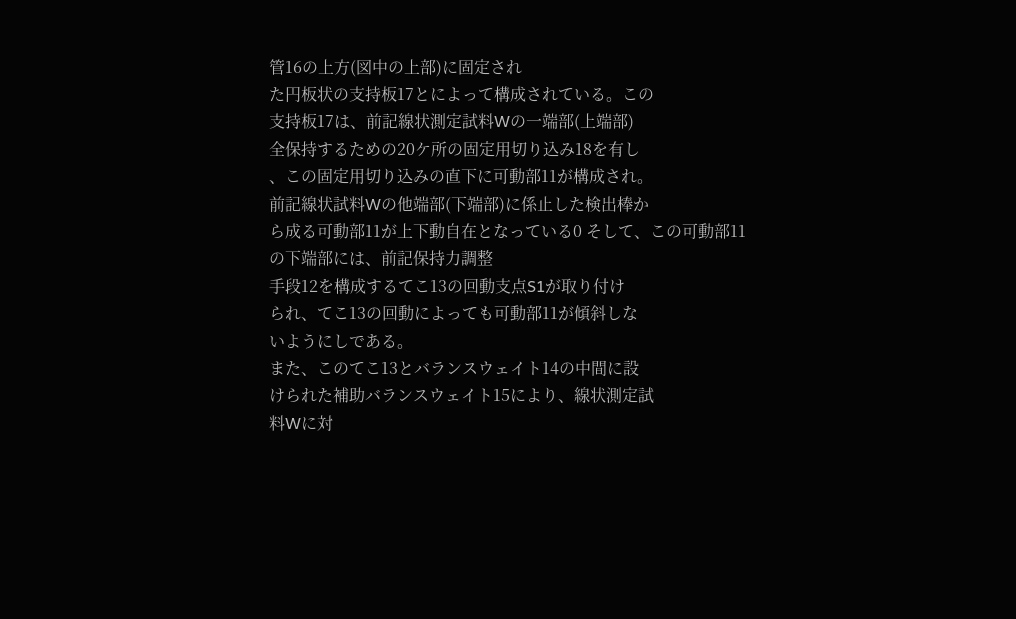管16の上方(図中の上部)に固定され
た円板状の支持板17とによって構成されている。この
支持板17は、前記線状測定試料Wの一端部(上端部)
全保持するための20ケ所の固定用切り込み18を有し
、この固定用切り込みの直下に可動部11が構成され。
前記線状試料Wの他端部(下端部)に係止した検出棒か
ら成る可動部11が上下動自在となっている0 そして、この可動部11の下端部には、前記保持力調整
手段12を構成するてこ13の回動支点S1が取り付け
られ、てこ13の回動によっても可動部11が傾斜しな
いようにしである。
また、このてこ13とバランスウェイト14の中間に設
けられた補助バランスウェイト15により、線状測定試
料Wに対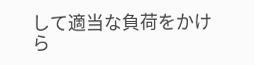して適当な負荷をかけら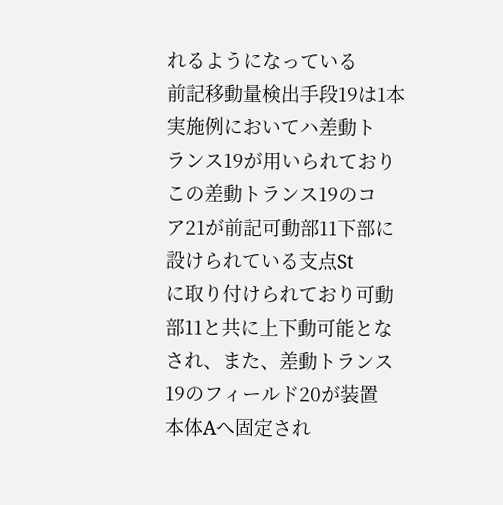れるようになっている
前記移動量検出手段19は1本実施例においてハ差動ト
ランス19が用いられておりこの差動トランス19のコ
ア21が前記可動部11下部に設けられている支点St
に取り付けられており可動部11と共に上下動可能とな
され、また、差動トランス19のフィールド20が装置
本体Aへ固定され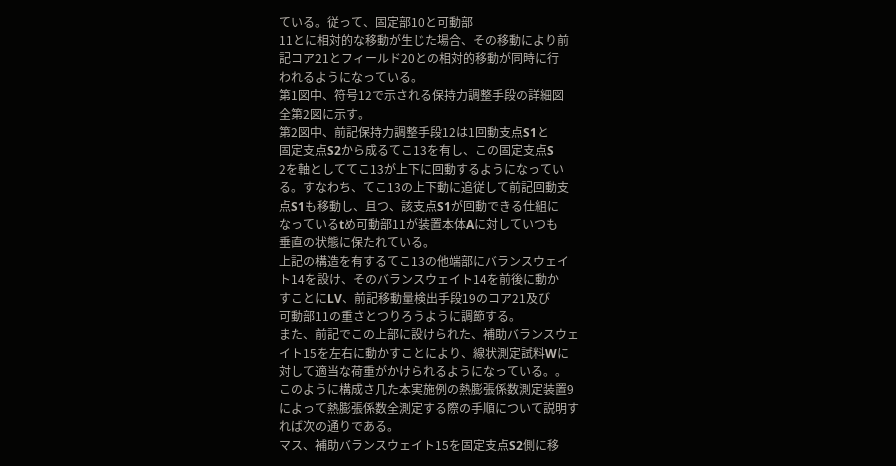ている。従って、固定部10と可動部
11とに相対的な移動が生じた場合、その移動により前
記コア21とフィールド20との相対的移動が同時に行
われるようになっている。
第1図中、符号12で示される保持力調整手段の詳細図
全第2図に示す。
第2図中、前記保持力調整手段12は1回動支点S1と
固定支点S2から成るてこ13を有し、この固定支点S
2を軸としててこ13が上下に回動するようになってい
る。すなわち、てこ13の上下動に追従して前記回動支
点S1も移動し、且つ、該支点S1が回動できる仕組に
なっているtめ可動部11が装置本体Aに対していつも
垂直の状態に保たれている。
上記の構造を有するてこ13の他端部にバランスウェイ
ト14を設け、そのバランスウェイト14を前後に動か
すことにLV、前記移動量検出手段19のコア21及び
可動部11の重さとつりろうように調節する。
また、前記でこの上部に設けられた、補助バランスウェ
イト15を左右に動かすことにより、線状測定試料Wに
対して適当な荷重がかけられるようになっている。。
このように構成さ几た本実施例の熱膨張係数測定装置9
によって熱膨張係数全測定する際の手順について説明す
れば次の通りである。
マス、補助バランスウェイト15を固定支点S2側に移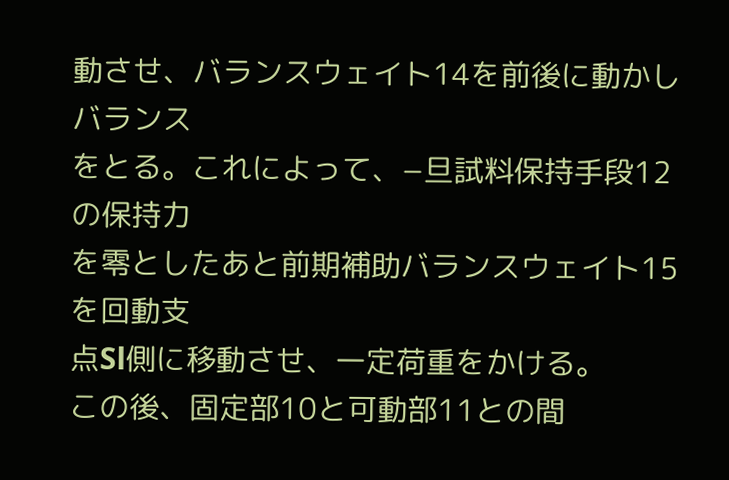動させ、バランスウェイト14を前後に動かしバランス
をとる。これによって、−旦試料保持手段12の保持力
を零としたあと前期補助バランスウェイト15を回動支
点Sl側に移動させ、一定荷重をかける。
この後、固定部10と可動部11との間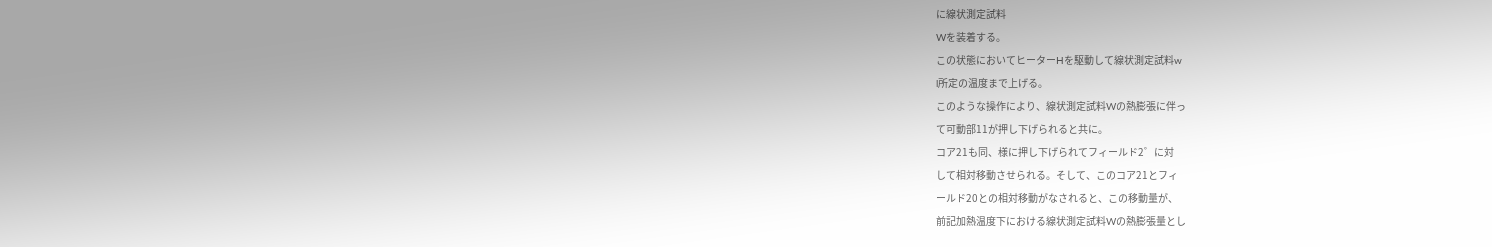に線状測定試料
Wを装着する。
この状態においてヒーターHを駆動して線状測定試料w
l所定の温度まで上げる。
このような操作により、線状測定試料Wの熱膨張に伴っ
て可動部11が押し下げられると共に。
コア21も同、様に押し下げられてフィールド2゜に対
して相対移動させられる。そして、このコア21とフィ
ールド20との相対移動がなされると、この移動量が、
前記加熱温度下における線状測定試料Wの熱膨張量とし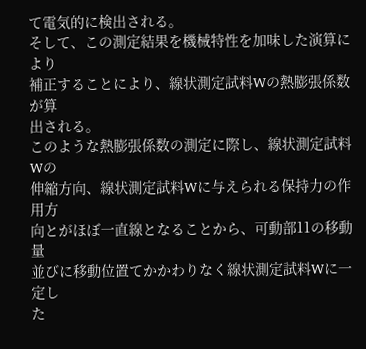て電気的に検出される。
そして、この測定結果を機械特性を加味した演算により
補正することにより、線状測定試料Wの熱膨張係数が算
出される。
このような熱膨張係数の測定に際し、線状測定試料Wの
伸縮方向、線状測定試料Wに与えられる保持力の作用方
向とがほぼ一直線となることから、可動部11の移動量
並びに移動位置てかかわりなく線状測定試料Wに一定し
た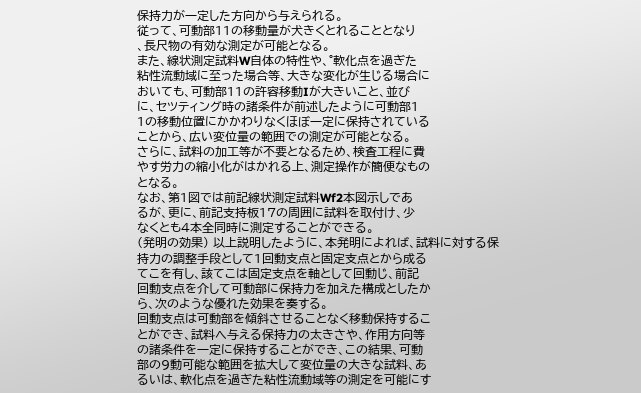保持力が一定した方向から与えられる。
従って、可動部11の移動量が犬きくとれることとなり
、長尺物の有効な測定が可能となる。
また、線状測定試料W自体の特性や、°軟化点を過ぎた
粘性流動域に至った場合等、大きな変化が生じる場合に
おいても、可動部11の許容移動Iが大きいこと、並び
に、セツティング時の諸条件が前述したように可動部1
1の移動位置にかかわりなくほぼ一定に保持されている
ことから、広い変位量の範囲での測定が可能となる。
さらに、試料の加工等が不要となるため、検査工程に費
やす労力の縮小化がはかれる上、測定操作が簡便なもの
となる。
なお、第1図では前記線状測定試料Wf2本図示しであ
るが、更に、前記支持板17の周囲に試料を取付け、少
なくとも4本全同時に測定することができる。
(発明の効果) 以上説明したように、本発明によれば、試料に対する保
持力の調整手段として1回動支点と固定支点とから成る
てこを有し、該てこは固定支点を軸として回動じ、前記
回動支点を介して可動部に保持力を加えた構成としたか
ら、次のような優れた効果を奏する。
回動支点は可動部を傾斜させることなく移動保持するこ
とができ、試料へ与える保持力の太きさや、作用方向等
の諸条件を一定に保持することができ、この結果、可動
部の9動可能な範囲を拡大して変位量の大きな試料、あ
るいは、軟化点を過ぎた粘性流動域等の測定を可能にす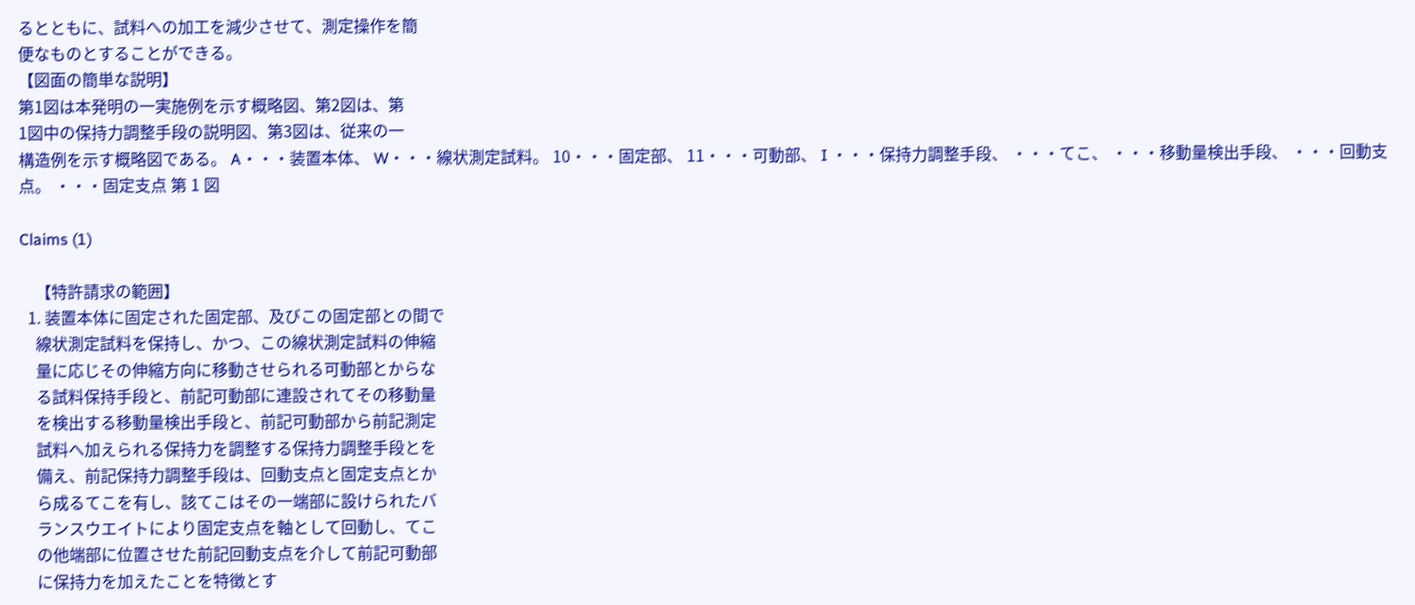るとともに、試料への加工を減少させて、測定操作を簡
便なものとすることができる。
【図面の簡単な説明】
第1図は本発明の一実施例を示す概略図、第2図は、第
1図中の保持力調整手段の説明図、第3図は、従来の一
構造例を示す概略図である。 A・・・装置本体、 W・・・線状測定試料。 10・・・固定部、 11・・・可動部、 I ・・・保持力調整手段、 ・・・てこ、 ・・・移動量検出手段、 ・・・回動支点。 ・・・固定支点 第 1 図

Claims (1)

    【特許請求の範囲】
  1. 装置本体に固定された固定部、及びこの固定部との間で
    線状測定試料を保持し、かつ、この線状測定試料の伸縮
    量に応じその伸縮方向に移動させられる可動部とからな
    る試料保持手段と、前記可動部に連設されてその移動量
    を検出する移動量検出手段と、前記可動部から前記測定
    試料へ加えられる保持力を調整する保持力調整手段とを
    備え、前記保持力調整手段は、回動支点と固定支点とか
    ら成るてこを有し、該てこはその一端部に設けられたバ
    ランスウエイトにより固定支点を軸として回動し、てこ
    の他端部に位置させた前記回動支点を介して前記可動部
    に保持力を加えたことを特徴とす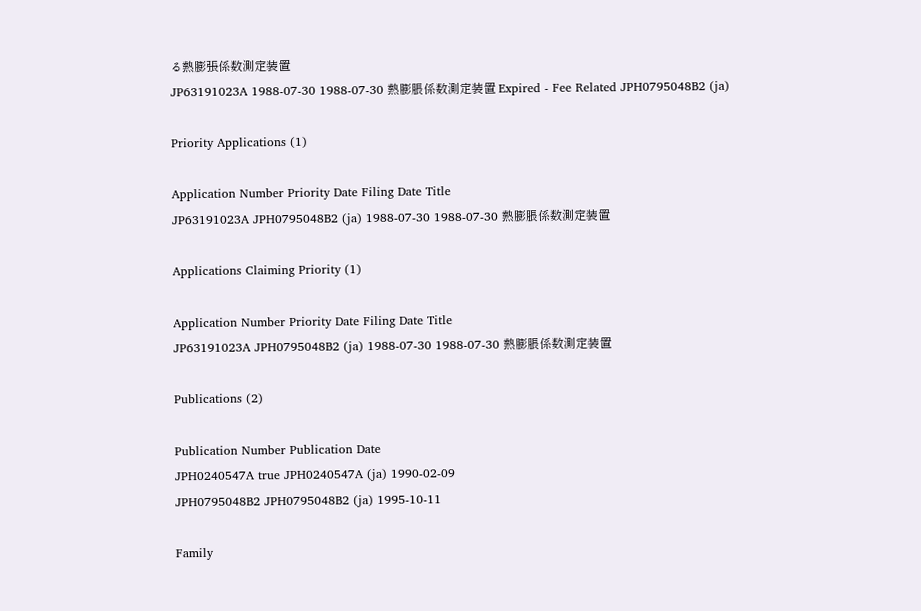る熱膨張係数測定装置
JP63191023A 1988-07-30 1988-07-30 熱膨脹係数測定装置 Expired - Fee Related JPH0795048B2 (ja)

Priority Applications (1)

Application Number Priority Date Filing Date Title
JP63191023A JPH0795048B2 (ja) 1988-07-30 1988-07-30 熱膨脹係数測定装置

Applications Claiming Priority (1)

Application Number Priority Date Filing Date Title
JP63191023A JPH0795048B2 (ja) 1988-07-30 1988-07-30 熱膨脹係数測定装置

Publications (2)

Publication Number Publication Date
JPH0240547A true JPH0240547A (ja) 1990-02-09
JPH0795048B2 JPH0795048B2 (ja) 1995-10-11

Family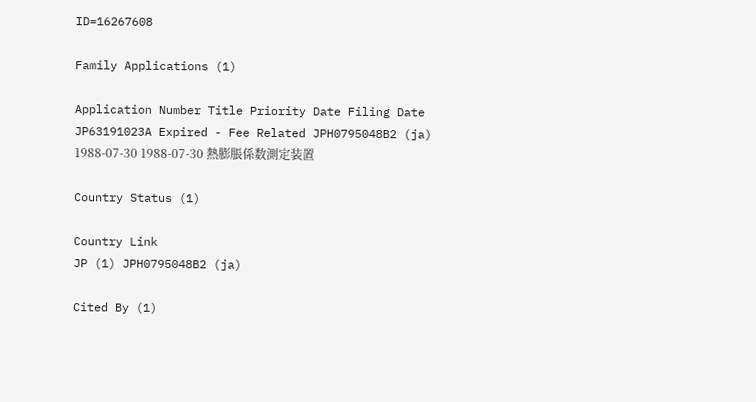ID=16267608

Family Applications (1)

Application Number Title Priority Date Filing Date
JP63191023A Expired - Fee Related JPH0795048B2 (ja) 1988-07-30 1988-07-30 熱膨脹係数測定装置

Country Status (1)

Country Link
JP (1) JPH0795048B2 (ja)

Cited By (1)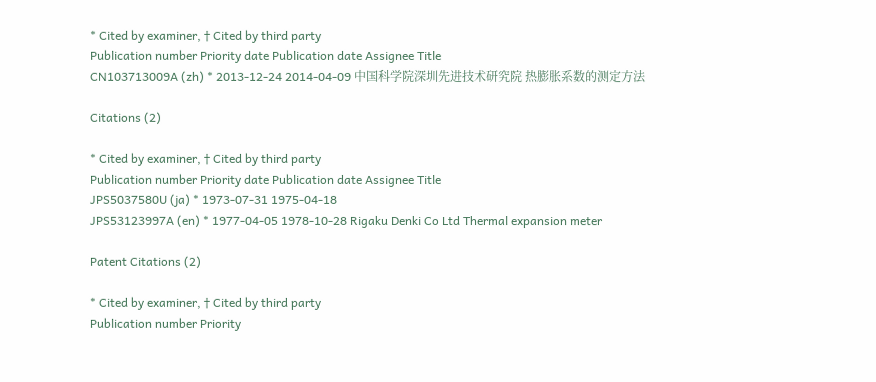* Cited by examiner, † Cited by third party
Publication number Priority date Publication date Assignee Title
CN103713009A (zh) * 2013-12-24 2014-04-09 中国科学院深圳先进技术研究院 热膨胀系数的测定方法

Citations (2)

* Cited by examiner, † Cited by third party
Publication number Priority date Publication date Assignee Title
JPS5037580U (ja) * 1973-07-31 1975-04-18
JPS53123997A (en) * 1977-04-05 1978-10-28 Rigaku Denki Co Ltd Thermal expansion meter

Patent Citations (2)

* Cited by examiner, † Cited by third party
Publication number Priority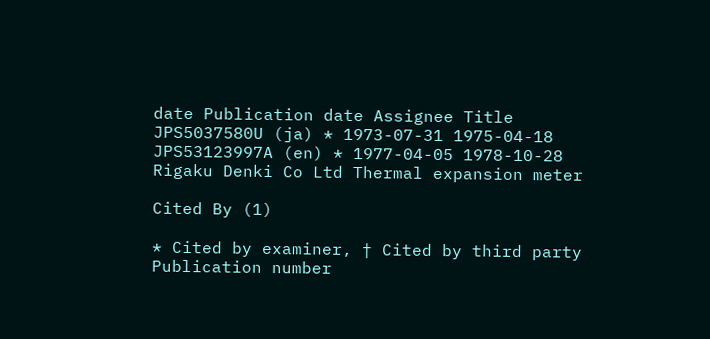date Publication date Assignee Title
JPS5037580U (ja) * 1973-07-31 1975-04-18
JPS53123997A (en) * 1977-04-05 1978-10-28 Rigaku Denki Co Ltd Thermal expansion meter

Cited By (1)

* Cited by examiner, † Cited by third party
Publication number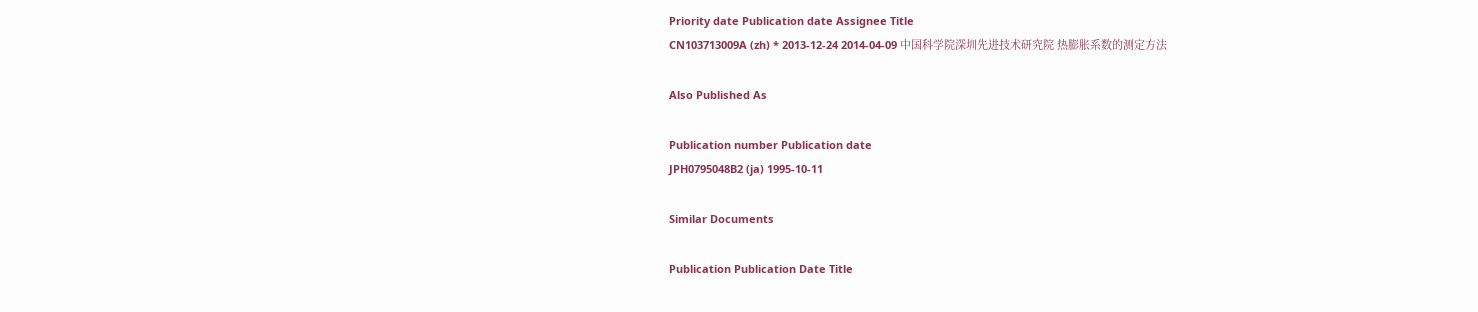Priority date Publication date Assignee Title
CN103713009A (zh) * 2013-12-24 2014-04-09 中国科学院深圳先进技术研究院 热膨胀系数的测定方法

Also Published As

Publication number Publication date
JPH0795048B2 (ja) 1995-10-11

Similar Documents

Publication Publication Date Title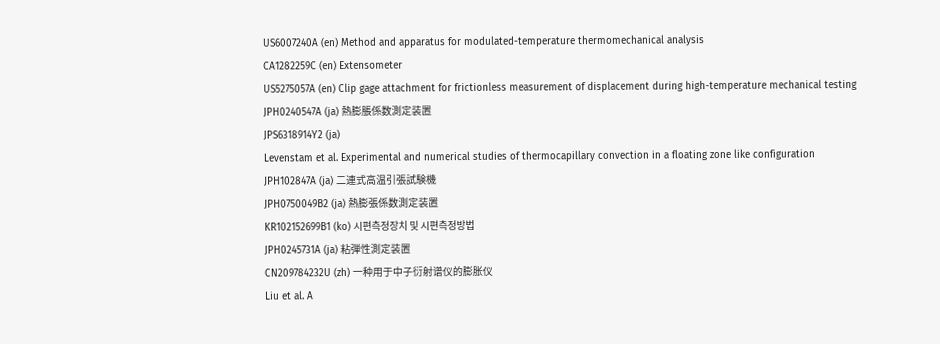US6007240A (en) Method and apparatus for modulated-temperature thermomechanical analysis
CA1282259C (en) Extensometer
US5275057A (en) Clip gage attachment for frictionless measurement of displacement during high-temperature mechanical testing
JPH0240547A (ja) 熱膨脹係数測定装置
JPS6318914Y2 (ja)
Levenstam et al. Experimental and numerical studies of thermocapillary convection in a floating zone like configuration
JPH102847A (ja) 二連式高温引張試験機
JPH0750049B2 (ja) 熱膨張係数測定装置
KR102152699B1 (ko) 시편측정장치 및 시편측정방법
JPH0245731A (ja) 粘弾性測定装置
CN209784232U (zh) 一种用于中子衍射谱仪的膨胀仪
Liu et al. A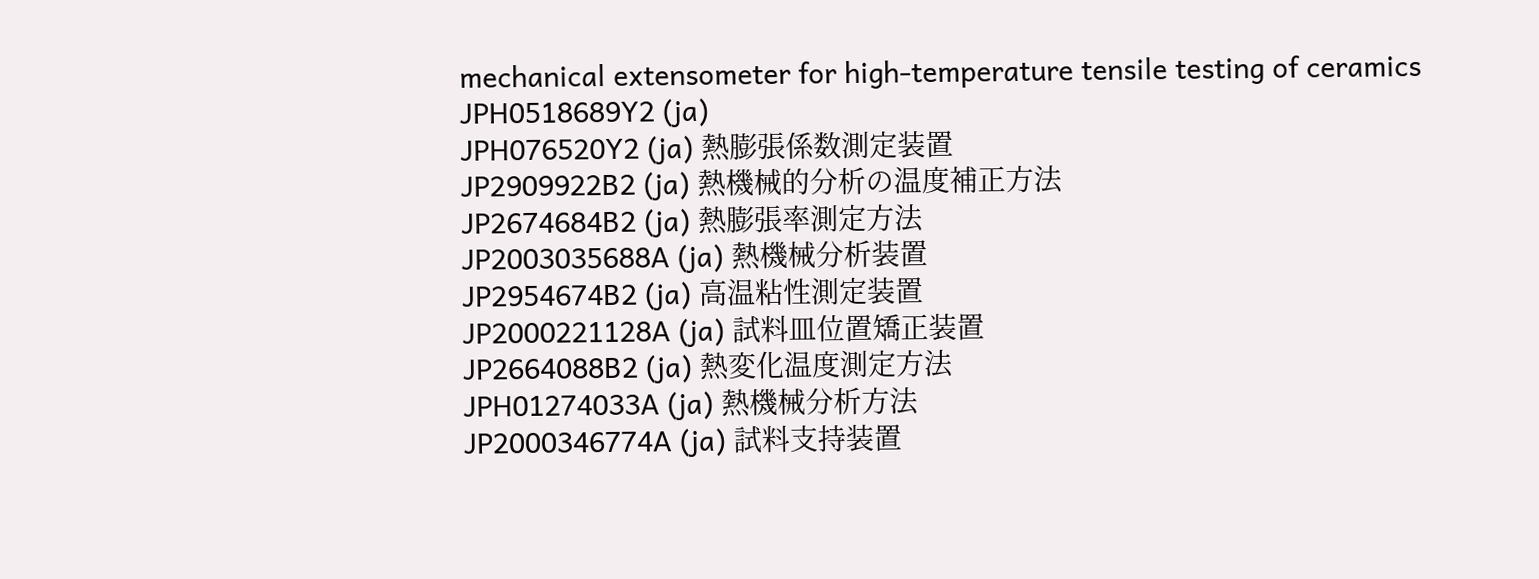mechanical extensometer for high-temperature tensile testing of ceramics
JPH0518689Y2 (ja)
JPH076520Y2 (ja) 熱膨張係数測定装置
JP2909922B2 (ja) 熱機械的分析の温度補正方法
JP2674684B2 (ja) 熱膨張率測定方法
JP2003035688A (ja) 熱機械分析装置
JP2954674B2 (ja) 高温粘性測定装置
JP2000221128A (ja) 試料皿位置矯正装置
JP2664088B2 (ja) 熱変化温度測定方法
JPH01274033A (ja) 熱機械分析方法
JP2000346774A (ja) 試料支持装置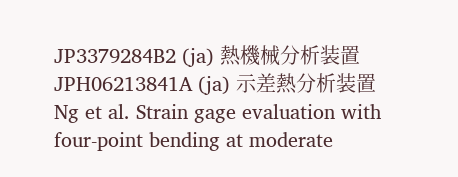JP3379284B2 (ja) 熱機械分析装置
JPH06213841A (ja) 示差熱分析装置
Ng et al. Strain gage evaluation with four-point bending at moderate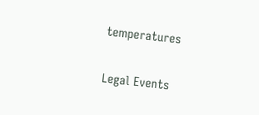temperatures

Legal Events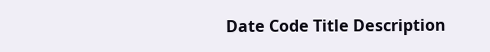Date Code Title Description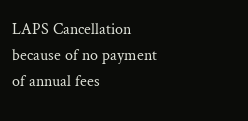LAPS Cancellation because of no payment of annual fees